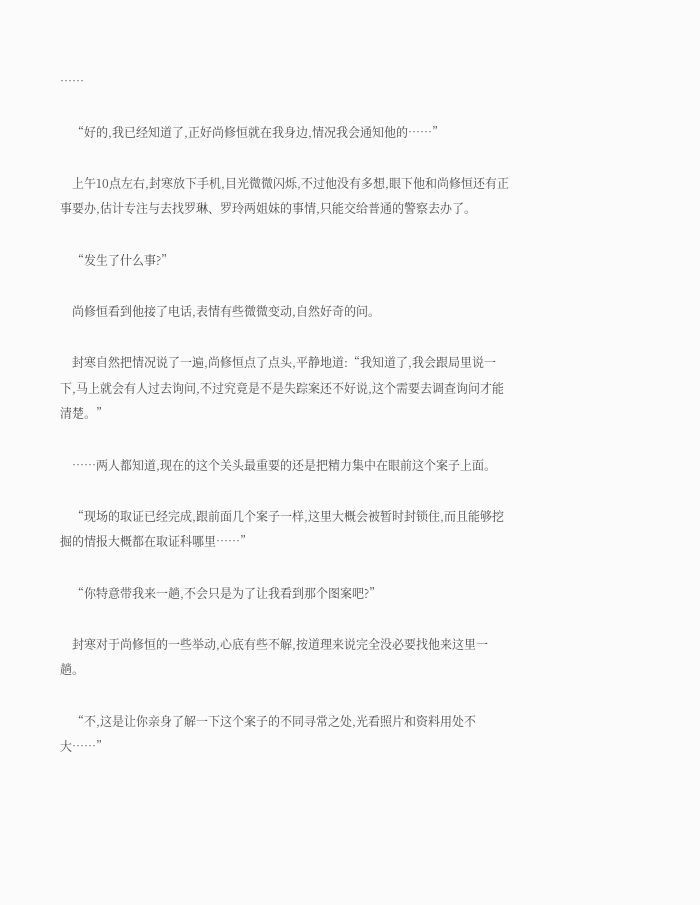……

    “好的,我已经知道了,正好尚修恒就在我身边,情况我会通知他的……”

    上午10点左右,封寒放下手机,目光微微闪烁,不过他没有多想,眼下他和尚修恒还有正事要办,估计专注与去找罗琳、罗玲两姐妹的事情,只能交给普通的警察去办了。

    “发生了什么事?”

    尚修恒看到他接了电话,表情有些微微变动,自然好奇的问。

    封寒自然把情况说了一遍,尚修恒点了点头,平静地道:“我知道了,我会跟局里说一下,马上就会有人过去询问,不过究竟是不是失踪案还不好说,这个需要去调查询问才能清楚。”

    ……两人都知道,现在的这个关头最重要的还是把精力集中在眼前这个案子上面。

    “现场的取证已经完成,跟前面几个案子一样,这里大概会被暂时封锁住,而且能够挖掘的情报大概都在取证科哪里……”

    “你特意带我来一趟,不会只是为了让我看到那个图案吧?”

    封寒对于尚修恒的一些举动,心底有些不解,按道理来说完全没必要找他来这里一趟。

    “不,这是让你亲身了解一下这个案子的不同寻常之处,光看照片和资料用处不大……”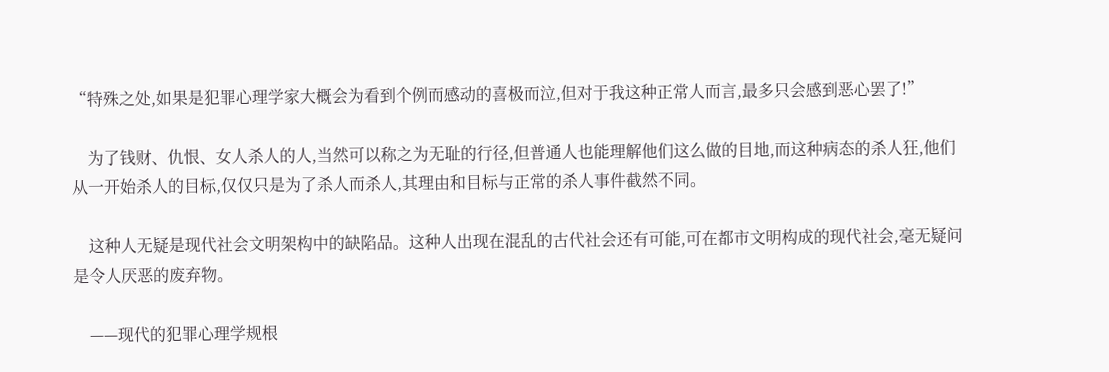“特殊之处,如果是犯罪心理学家大概会为看到个例而感动的喜极而泣,但对于我这种正常人而言,最多只会感到恶心罢了!”

    为了钱财、仇恨、女人杀人的人,当然可以称之为无耻的行径,但普通人也能理解他们这么做的目地,而这种病态的杀人狂,他们从一开始杀人的目标,仅仅只是为了杀人而杀人,其理由和目标与正常的杀人事件截然不同。

    这种人无疑是现代社会文明架构中的缺陷品。这种人出现在混乱的古代社会还有可能,可在都市文明构成的现代社会,毫无疑问是令人厌恶的废弃物。

    ——现代的犯罪心理学规根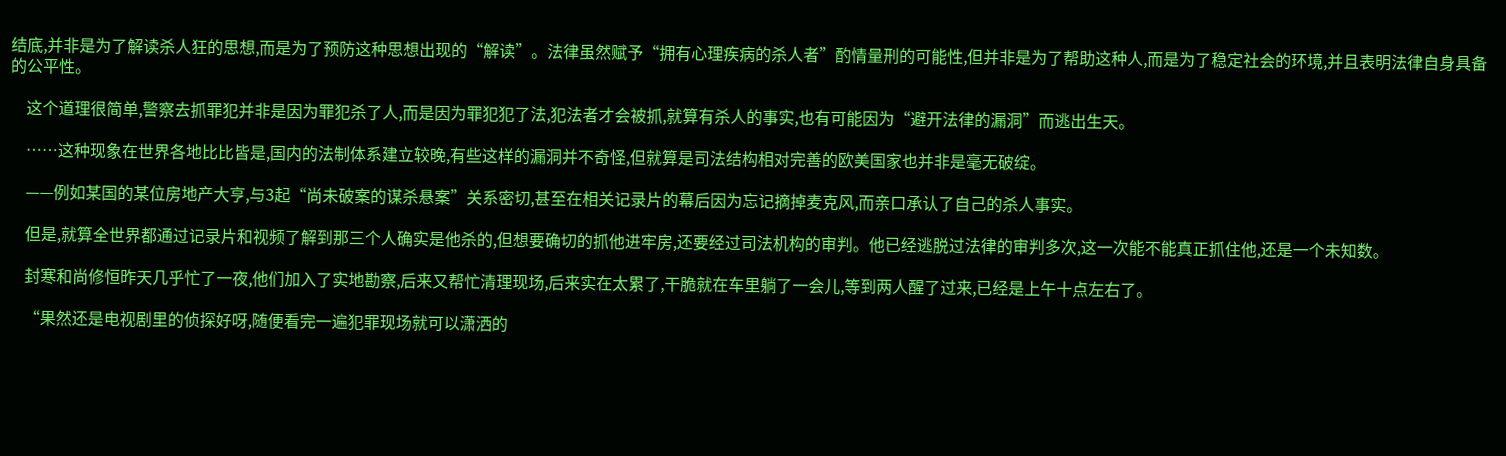结底,并非是为了解读杀人狂的思想,而是为了预防这种思想出现的“解读”。法律虽然赋予“拥有心理疾病的杀人者”酌情量刑的可能性,但并非是为了帮助这种人,而是为了稳定社会的环境,并且表明法律自身具备的公平性。

    这个道理很简单,警察去抓罪犯并非是因为罪犯杀了人,而是因为罪犯犯了法,犯法者才会被抓,就算有杀人的事实,也有可能因为“避开法律的漏洞”而逃出生天。

    ……这种现象在世界各地比比皆是,国内的法制体系建立较晚,有些这样的漏洞并不奇怪,但就算是司法结构相对完善的欧美国家也并非是毫无破绽。

    ——例如某国的某位房地产大亨,与3起“尚未破案的谋杀悬案”关系密切,甚至在相关记录片的幕后因为忘记摘掉麦克风,而亲口承认了自己的杀人事实。

    但是,就算全世界都通过记录片和视频了解到那三个人确实是他杀的,但想要确切的抓他进牢房,还要经过司法机构的审判。他已经逃脱过法律的审判多次,这一次能不能真正抓住他,还是一个未知数。

    封寒和尚修恒昨天几乎忙了一夜,他们加入了实地勘察,后来又帮忙清理现场,后来实在太累了,干脆就在车里躺了一会儿,等到两人醒了过来,已经是上午十点左右了。

    “果然还是电视剧里的侦探好呀,随便看完一遍犯罪现场就可以潇洒的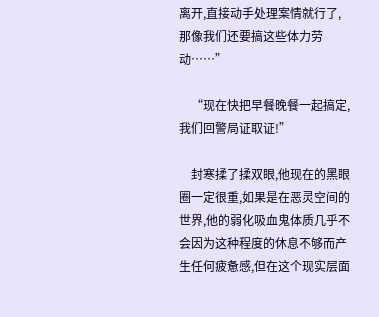离开,直接动手处理案情就行了,那像我们还要搞这些体力劳动……”

    “现在快把早餐晚餐一起搞定,我们回警局证取证!”

    封寒揉了揉双眼,他现在的黑眼圈一定很重,如果是在恶灵空间的世界,他的弱化吸血鬼体质几乎不会因为这种程度的休息不够而产生任何疲惫感,但在这个现实层面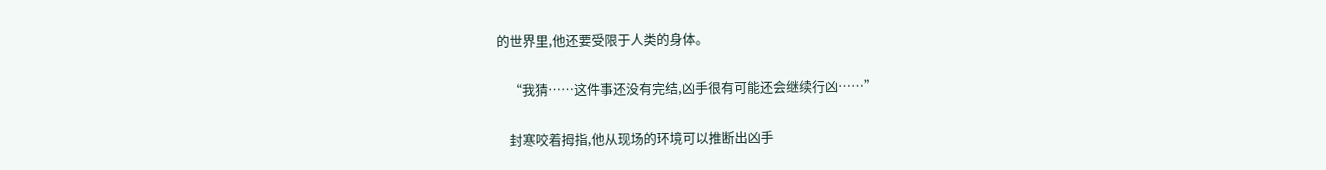的世界里,他还要受限于人类的身体。

    “我猜……这件事还没有完结,凶手很有可能还会继续行凶……”

    封寒咬着拇指,他从现场的环境可以推断出凶手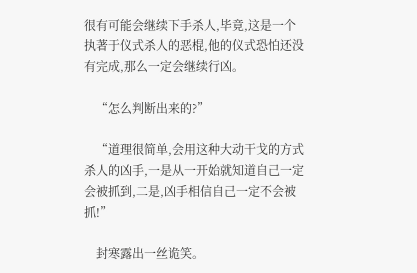很有可能会继续下手杀人,毕竟,这是一个执著于仪式杀人的恶棍,他的仪式恐怕还没有完成,那么一定会继续行凶。

    “怎么判断出来的?”

    “道理很简单,会用这种大动干戈的方式杀人的凶手,一是从一开始就知道自己一定会被抓到,二是,凶手相信自己一定不会被抓!”

    封寒露出一丝诡笑。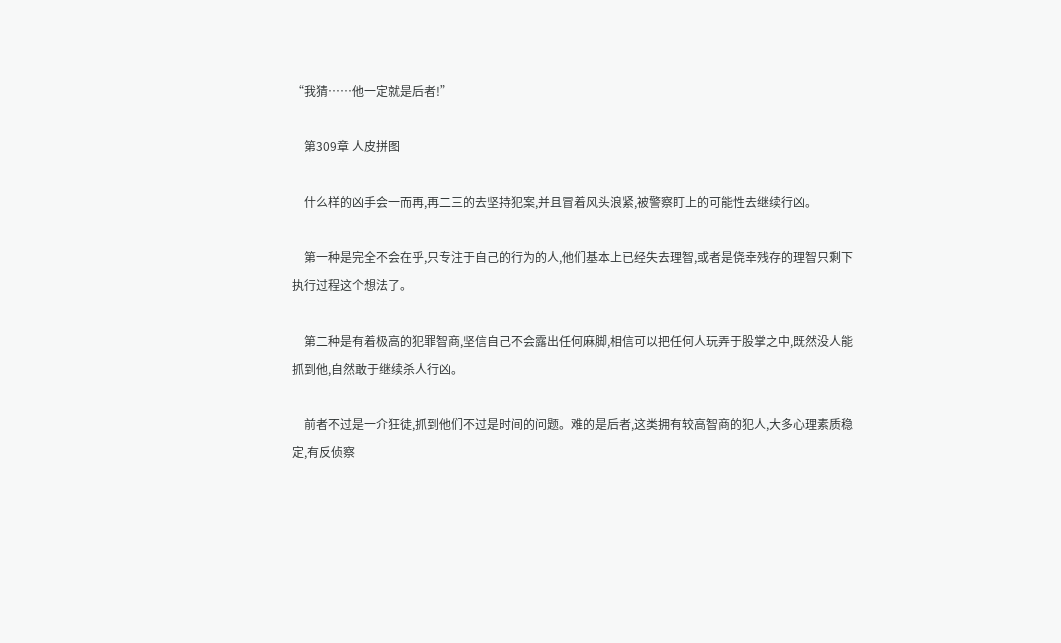“我猜……他一定就是后者!”

    第309章 人皮拼图

    什么样的凶手会一而再,再二三的去坚持犯案,并且冒着风头浪紧,被警察盯上的可能性去继续行凶。

    第一种是完全不会在乎,只专注于自己的行为的人,他们基本上已经失去理智,或者是侥幸残存的理智只剩下执行过程这个想法了。

    第二种是有着极高的犯罪智商,坚信自己不会露出任何麻脚,相信可以把任何人玩弄于股掌之中,既然没人能抓到他,自然敢于继续杀人行凶。

    前者不过是一介狂徒,抓到他们不过是时间的问题。难的是后者,这类拥有较高智商的犯人,大多心理素质稳定,有反侦察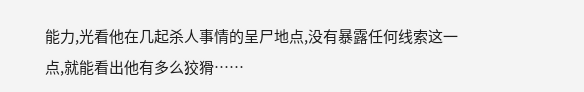能力,光看他在几起杀人事情的呈尸地点,没有暴露任何线索这一点,就能看出他有多么狡猾……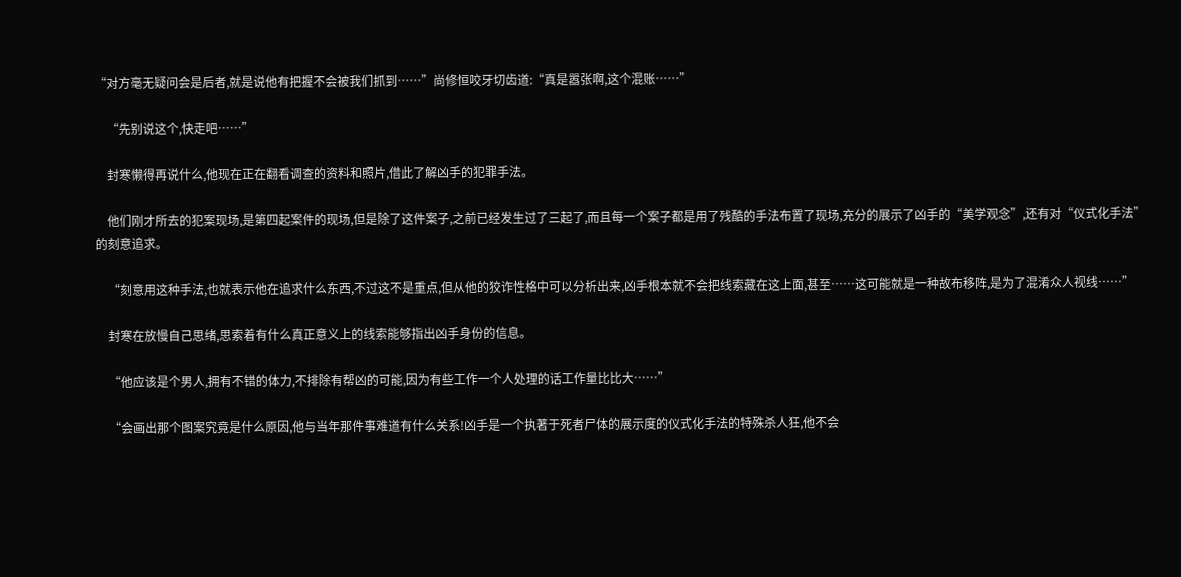“对方毫无疑问会是后者,就是说他有把握不会被我们抓到……”尚修恒咬牙切齿道:“真是嚣张啊,这个混账……”

    “先别说这个,快走吧……”

    封寒懒得再说什么,他现在正在翻看调查的资料和照片,借此了解凶手的犯罪手法。

    他们刚才所去的犯案现场,是第四起案件的现场,但是除了这件案子,之前已经发生过了三起了,而且每一个案子都是用了残酷的手法布置了现场,充分的展示了凶手的“美学观念”,还有对“仪式化手法”的刻意追求。

    “刻意用这种手法,也就表示他在追求什么东西,不过这不是重点,但从他的狡诈性格中可以分析出来,凶手根本就不会把线索藏在这上面,甚至……这可能就是一种故布移阵,是为了混淆众人视线……”

    封寒在放慢自己思绪,思索着有什么真正意义上的线索能够指出凶手身份的信息。

    “他应该是个男人,拥有不错的体力,不排除有帮凶的可能,因为有些工作一个人处理的话工作量比比大……”

    “会画出那个图案究竟是什么原因,他与当年那件事难道有什么关系!凶手是一个执著于死者尸体的展示度的仪式化手法的特殊杀人狂,他不会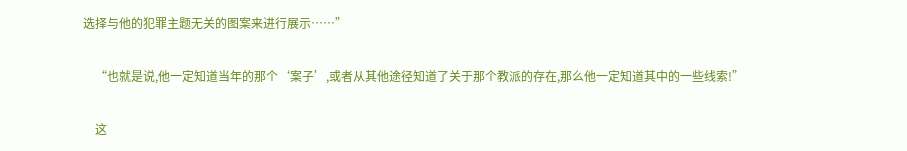选择与他的犯罪主题无关的图案来进行展示……”

    “也就是说,他一定知道当年的那个‘案子’,或者从其他途径知道了关于那个教派的存在,那么他一定知道其中的一些线索!”

    这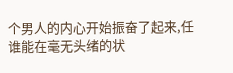个男人的内心开始振奋了起来,任谁能在毫无头绪的状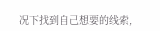况下找到自己想要的线索,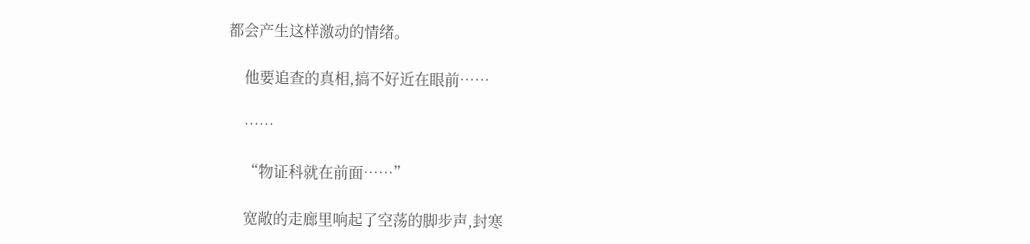都会产生这样激动的情绪。

    他要追查的真相,搞不好近在眼前……

    ……

    “物证科就在前面……”

    宽敞的走廊里响起了空荡的脚步声,封寒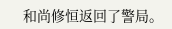和尚修恒返回了警局。